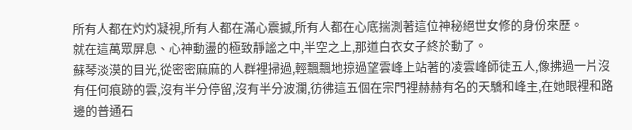所有人都在灼灼凝視,所有人都在滿心震撼,所有人都在心底揣測著這位神秘絕世女修的身份來歷。
就在這萬眾屏息、心神動盪的極致靜謐之中,半空之上,那道白衣女子終於動了。
蘇琴淡漠的目光,從密密麻麻的人群裡掃過,輕飄飄地掠過望雲峰上站著的凌雲峰師徒五人,像拂過一片沒有任何痕跡的雲,沒有半分停留,沒有半分波瀾,彷彿這五個在宗門裡赫赫有名的天驕和峰主,在她眼裡和路邊的普通石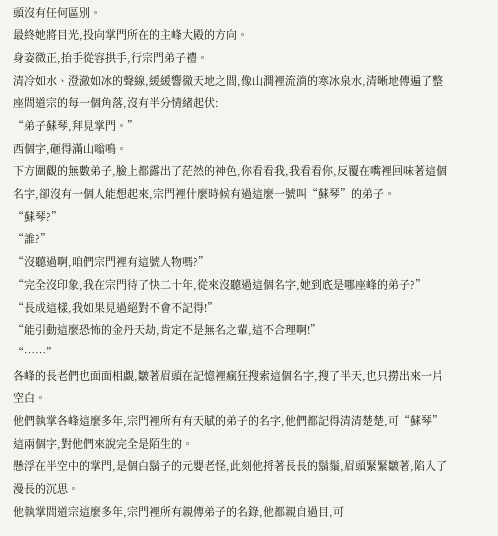頭沒有任何區別。
最終她將目光,投向掌門所在的主峰大殿的方向。
身姿微正,抬手從容拱手,行宗門弟子禮。
清冷如水、澄澈如冰的聲線,緩緩響徹天地之間,像山澗裡流淌的寒冰泉水,清晰地傳遍了整座問道宗的每一個角落,沒有半分情緒起伏:
“弟子蘇琴,拜見掌門。”
西個字,砸得滿山嗡鳴。
下方圍觀的無數弟子,臉上都露出了茫然的神色,你看看我,我看看你,反覆在嘴裡回味著這個名字,卻沒有一個人能想起來,宗門裡什麼時候有過這麼一號叫“蘇琴”的弟子。
“蘇琴?”
“誰?”
“沒聽過啊,咱們宗門裡有這號人物嗎?”
“完全沒印象,我在宗門待了快二十年,從來沒聽過這個名字,她到底是哪座峰的弟子?”
“長成這樣,我如果見過絕對不會不記得!”
“能引動這麼恐怖的金丹天劫,肯定不是無名之輩,這不合理啊!”
“……”
各峰的長老們也面面相覷,皺著眉頭在記憶裡瘋狂搜索這個名字,搜了半天,也只撈出來一片空白。
他們執掌各峰這麼多年,宗門裡所有有天賦的弟子的名字,他們都記得清清楚楚,可“蘇琴”這兩個字,對他們來說完全是陌生的。
懸浮在半空中的掌門,是個白鬍子的元嬰老怪,此刻他捋著長長的鬍鬚,眉頭緊緊皺著,陷入了漫長的沉思。
他執掌問道宗這麼多年,宗門裡所有親傳弟子的名錄,他都親自過目,可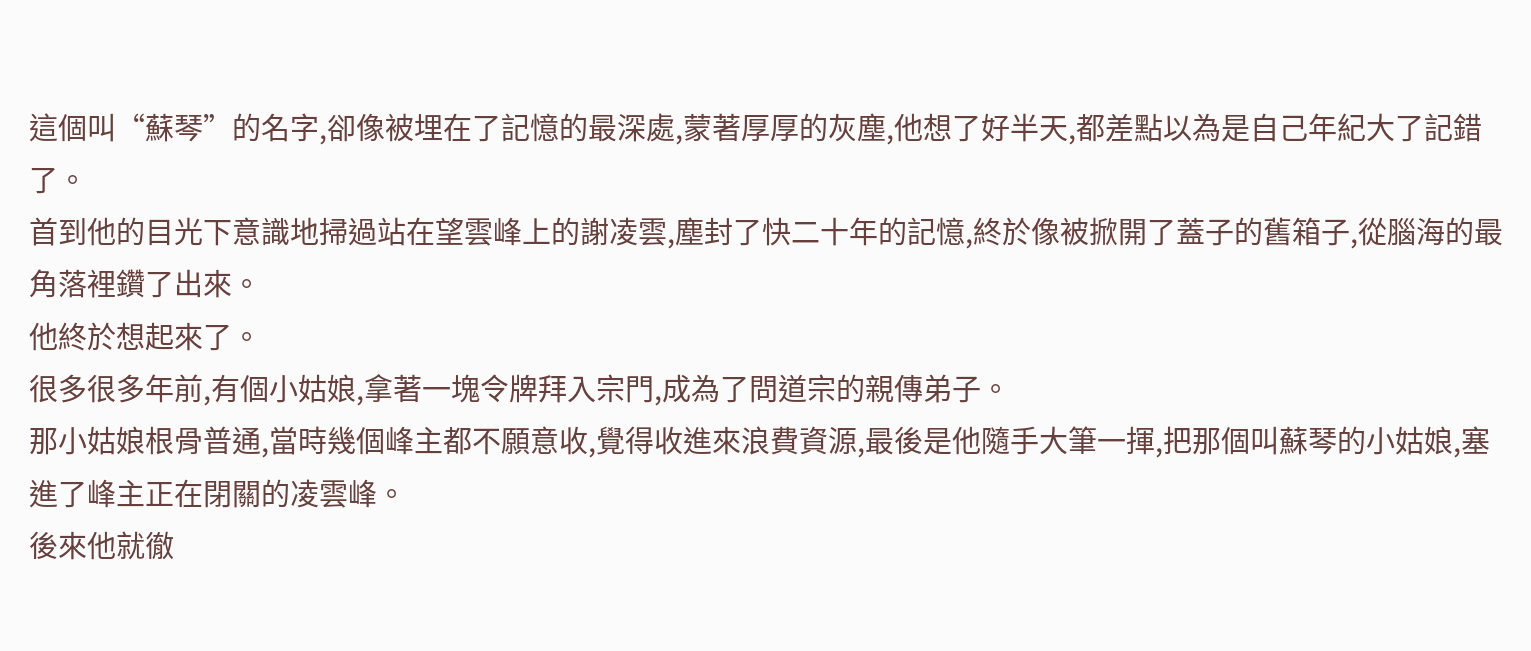這個叫“蘇琴”的名字,卻像被埋在了記憶的最深處,蒙著厚厚的灰塵,他想了好半天,都差點以為是自己年紀大了記錯了。
首到他的目光下意識地掃過站在望雲峰上的謝凌雲,塵封了快二十年的記憶,終於像被掀開了蓋子的舊箱子,從腦海的最角落裡鑽了出來。
他終於想起來了。
很多很多年前,有個小姑娘,拿著一塊令牌拜入宗門,成為了問道宗的親傳弟子。
那小姑娘根骨普通,當時幾個峰主都不願意收,覺得收進來浪費資源,最後是他隨手大筆一揮,把那個叫蘇琴的小姑娘,塞進了峰主正在閉關的凌雲峰。
後來他就徹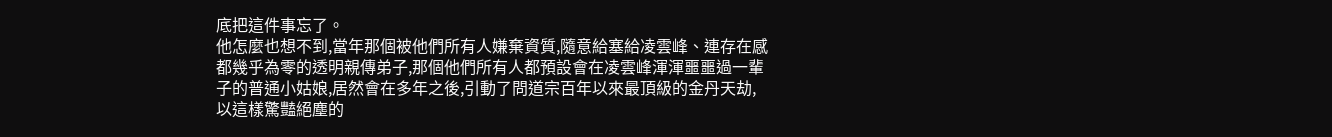底把這件事忘了。
他怎麼也想不到,當年那個被他們所有人嫌棄資質,隨意給塞給凌雲峰、連存在感都幾乎為零的透明親傳弟子,那個他們所有人都預設會在凌雲峰渾渾噩噩過一輩子的普通小姑娘,居然會在多年之後,引動了問道宗百年以來最頂級的金丹天劫,以這樣驚豔絕塵的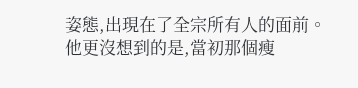姿態,出現在了全宗所有人的面前。
他更沒想到的是,當初那個瘦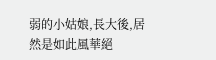弱的小姑娘,長大後,居然是如此風華絕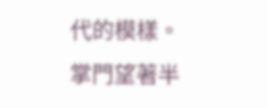代的模樣。
掌門望著半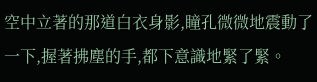空中立著的那道白衣身影,瞳孔微微地震動了一下,握著拂塵的手,都下意識地緊了緊。